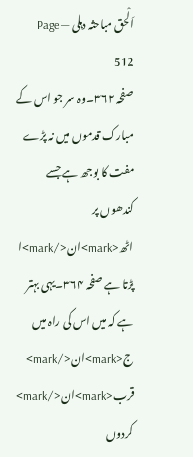اَلْحق مباحثہ دہلی — Page 512
صفحہ ۳۶۲۔وہ سر جو اس کے مبارک قدموں میں نہ پڑے مفت کا بوجھ ہے جسے کندھوں پر اٹھ<mark>ان</mark>ا پڑتا ہے صفحہ ۳۶۴۔یہی بہتر ہے کہ میں اس کی راہ میں ج<mark>ان</mark> قرب<mark>ان</mark> کردوں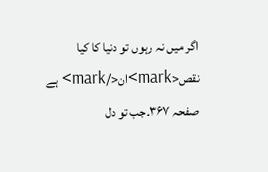اگر میں نہ رہوں تو دنیا کا کیا نقص<mark>ان</mark> ہے صفحہ ۳۶۷۔جب تو دل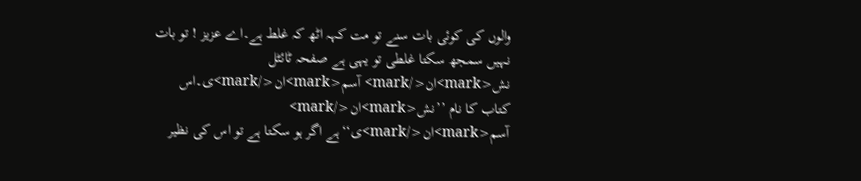والوں کی کوئی بات سنے تو مت کہہ اٹھ کہ غلط ہے۔اے عزیز ! تو بات نہیں سمجھ سکتا غلطی تو یہی ہے صفحہ ٹائٹل نش<mark>ان</mark> آسم<mark>ان</mark>ی۔اس کتاب کا نام ’’نش<mark>ان</mark> آسم<mark>ان</mark>ی‘‘ہے اگر ہو سکتا ہے تو اس کی نظیر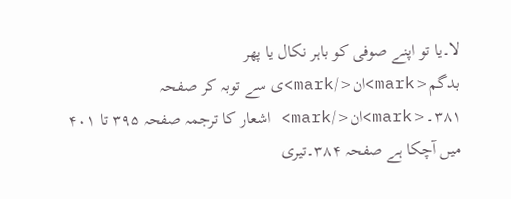لا۔یا تو اپنے صوفی کو باہر نکال یا پھر بدگم<mark>ان</mark>ی سے توبہ کر صفحہ ۳۸۱۔<mark>ان</mark> اشعار کا ترجمہ صفحہ ۳۹۵ تا ۴۰۱ میں آچکا ہے صفحہ ۳۸۴۔تیری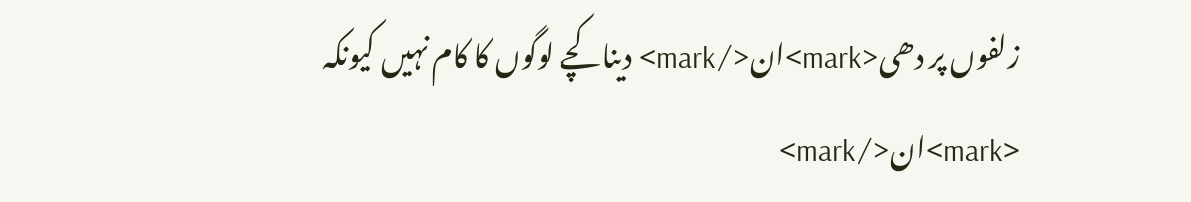زلفوں پر دھی<mark>ان</mark> دینا کچے لوگوں کا کام نہیں کیونکہ <mark>ان</mark>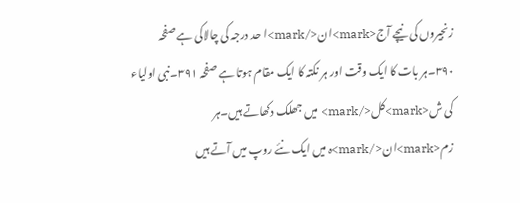زنجیروں کی نیچے آج<mark>ان</mark>ا حد درجہ کی چالاکی ہے صفحہ ۳۹۰۔ہر بات کا ایک وقت اور ہر نکتہ کا ایک مقام ہوتا ہے صفحہ ۳۹۱۔نبی اولیاء کی ش<mark>کل</mark> میں جھلک دکھاتے ہیں۔ہر زم<mark>ان</mark>ہ میں ایک نئے روپ میں آتے ہیں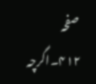صفحہ ۴۱۲۔اگرچہ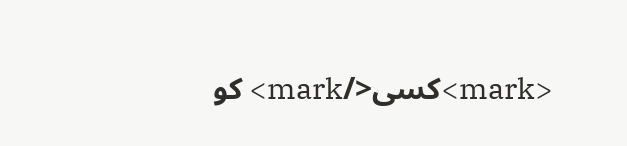<mark>کسی</mark> کو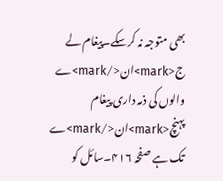بھی متوجہ نہ کرسکے۔پیغام لے ج<mark>ان</mark>ے والوں کی ذمہ داری پیغام پہنچ<mark>ان</mark>ے تک ہے صفحہ ۴۱۶۔سائل کو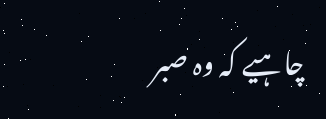چاہیے کہ وہ صبر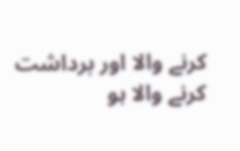کرنے والا اور برداشت کرنے والا ہو